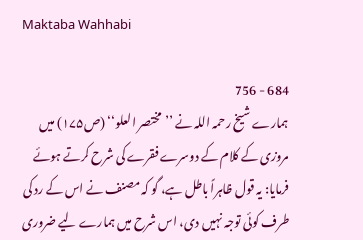Maktaba Wahhabi

684 - 756
ہمارے شیخ رحمہ اللہ نے ’’مختصر العلو‘‘ (ص۱۷۵) میں مروزی کے کلام کے دوسرے فقرے کی شرح کرتے ہوئے فرمایا: یہ قول ظاہراً باطل ہے، گو کہ مصنف نے اس کے رد کی طرف کوئی توجہ نہیں دی، اس شرح میں ہمارے لیے ضروری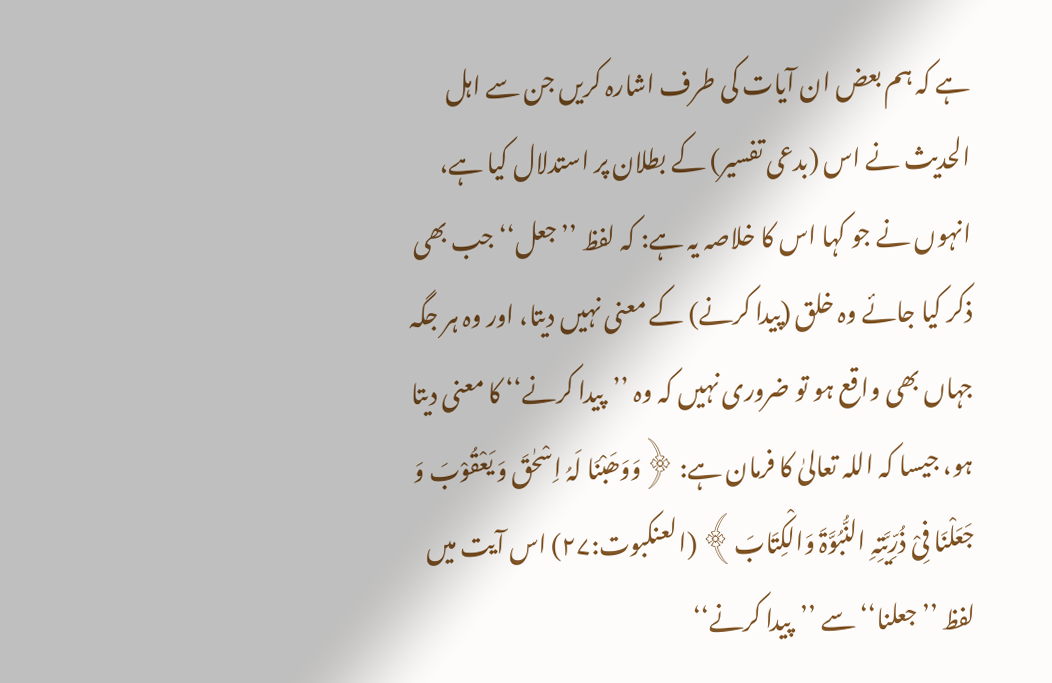ہے کہ ہم بعض ان آیات کی طرف اشارہ کریں جن سے اہل الحدیث نے اس (بدعی تفسیر) کے بطلان پر استدلال کیا ہے، انہوں نے جو کہا اس کا خلاصہ یہ ہے: کہ لفظ ’’جعل‘‘ جب بھی ذکر کیا جائے وہ خلق (پیدا کرنے) کے معنی نہیں دیتا، اور وہ ہر جگہ جہاں بھی واقع ہو تو ضروری نہیں کہ وہ ’’پیدا کرنے‘‘ کا معنی دیتا ہو، جیسا کہ اللہ تعالیٰ کا فرمان ہے: ﴿وَوَھَبْنَا لَہُ اِسْحٰقَ وَ یَعْقُوْبَ وَ جَعَلْنَا فِیْ ذُرِّیَّتِہِ النُّبُوَّۃَ وَالْکِتَابَ﴾ (العنکبوت:۲۷) اس آیت میں لفظ ’’جعلنا‘‘ سے ’’پیدا کرنے‘‘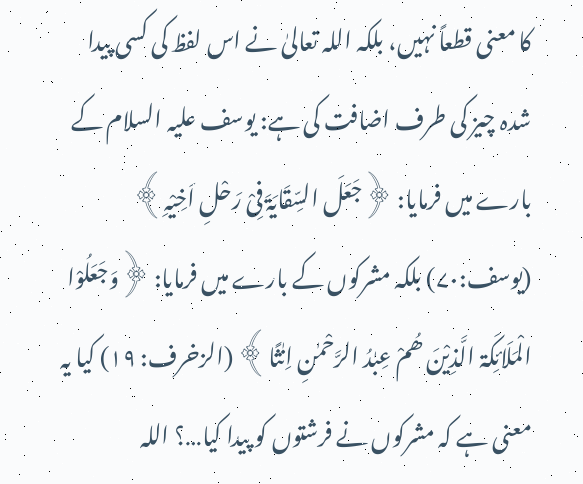کا معنی قطعاً نہیں، بلکہ اللہ تعالیٰ نے اس لفظ کی کسی پیدا شدہ چیز کی طرف اضافت کی ہے: یوسف علیہ السلام کے بارے میں فرمایا: ﴿جَعَلَ السِّقَایَۃَ فِیْ رَحْلِ اَخِیْہِ﴾ (یوسف:۷۰) بلکہ مشرکوں کے بارے میں فرمایا: ﴿وَجَعَلُوْا الْمَلَائِکَۃ الَّذِیْنَ ھُمْ عِبٰدُ الرَّحْمٰنِ اِنٰثًا﴾ (الزخرف: ۱۹) کیا یہ معنی ہے کہ مشرکوں نے فرشتوں کو پیدا کیا…؟ اللہ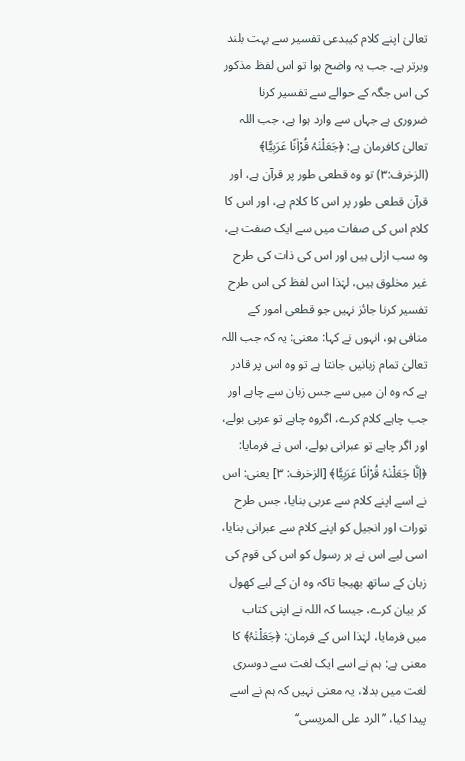تعالیٰ اپنے کلام کیبدعی تفسیر سے بہت بلند وبرتر ہے۔ جب یہ واضح ہوا تو اس لفظ مذکور کی اس جگہ کے حوالے سے تفسیر کرنا ضروری ہے جہاں سے وارد ہوا ہے، جب اللہ تعالیٰ کافرمان ہے: ﴿جَعَلْنٰہُ قُرْاٰنًا عَرَبِیًّا﴾ (الزخرف:۳) تو وہ قطعی طور پر قرآن ہے، اور قرآن قطعی طور پر اس کا کلام ہے، اور اس کا کلام اس کی صفات میں سے ایک صفت ہے، وہ سب ازلی ہیں اور اس کی ذات کی طرح غیر مخلوق ہیں، لہٰذا اس لفظ کی اس طرح تفسیر کرنا جائز نہیں جو قطعی امور کے منافی ہو، انہوں نے کہا: معنی: یہ کہ جب اللہ تعالیٰ تمام زبانیں جانتا ہے تو وہ اس پر قادر ہے کہ وہ ان میں سے جس زبان سے چاہے اور جب چاہے کلام کرے، اگروہ چاہے تو عربی بولے، اور اگر چاہے تو عبرانی بولے، اس نے فرمایا: ﴿اِنَّا جَعَلْنٰہُ قُرْاٰنًا عَرَبِیًّا﴾ [الزخرف: ۳] یعنی: اس نے اسے اپنے کلام سے عربی بنایا، جس طرح تورات اور انجیل کو اپنے کلام سے عبرانی بنایا، اسی لیے اس نے ہر رسول کو اس کی قوم کی زبان کے ساتھ بھیجا تاکہ وہ ان کے لیے کھول کر بیان کرے، جیسا کہ اللہ نے اپنی کتاب میں فرمایا، لہٰذا اس کے فرمان: ﴿جَعَلْنٰہُ﴾ کا معنی ہے: ہم نے اسے ایک لغت سے دوسری لغت میں بدلا، یہ معنی نہیں کہ ہم نے اسے پیدا کیا، ’’الرد علی المریسی‘‘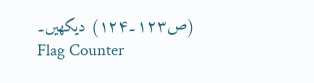(ص۱۲۳۔۱۲۴) دیکھیں۔
Flag Counter